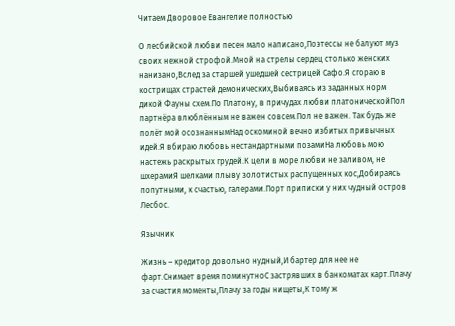Читаем Дворовое Евангелие полностью

О лесбийской любви песен мало написано,Поэтессы не балуют муз своих нежной строфой.Мной на стрелы сердец столько женских нанизано,Вслед за старшей ушедшей сестрицей Сафо.Я сгораю в кострищах страстей демонических,Выбиваясь из заданных норм дикой Фауны схем.По Платону, в причудах любви платоническойПол партнёра влюблённым не важен совсем.Пол не важен. Так будь же полёт мой осознаннымНад оскоминой вечно избитых привычных идей.Я вбираю любовь нестандартными позамиНа любовь мою настежь раскрытых грудей.К цели в море любви не заливом, не шхерамиЯ шелками плыву золотистых распущенных кос,Добираясь попутными, к счастью, галерами.Порт приписки у них чудный остров Лесбос.

Язычник

Жизнь – кредитор довольно нудный,И бартер для нее не фарт.Снимает время поминутноС застрявших в банкоматах карт.Плачу за счастия моменты,Плачу за годы нищеты,К тому ж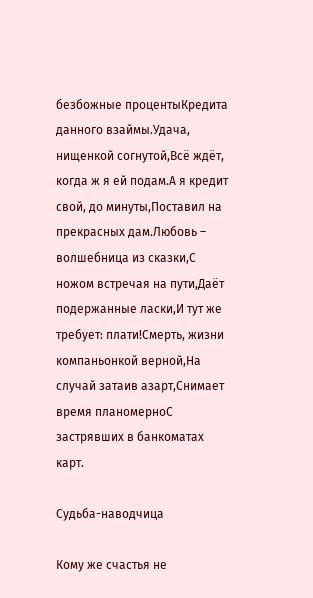безбожные процентыКредита данного взаймы.Удача, нищенкой согнутой,Всё ждёт, когда ж я ей подам.А я кредит свой, до минуты,Поставил на прекрасных дам.Любовь – волшебница из сказки,С ножом встречая на пути,Даёт подержанные ласки,И тут же требует: плати!Смерть, жизни компаньонкой верной,На случай затаив азарт,Снимает время планомерноС застрявших в банкоматах карт.

Судьба-наводчица

Кому же счастья не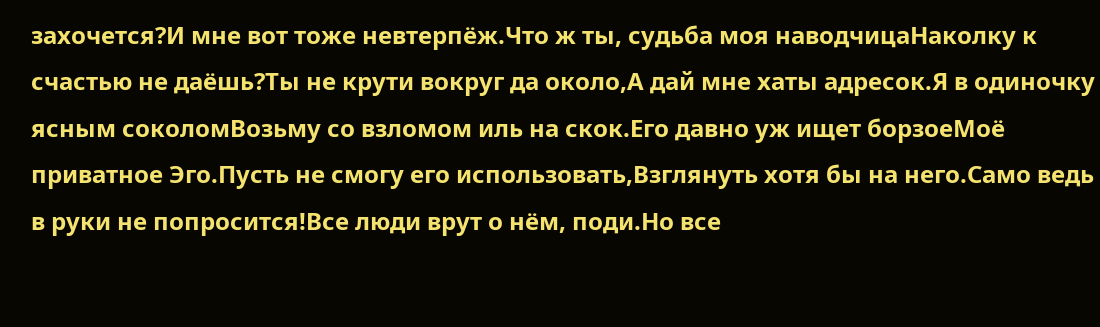захочется?И мне вот тоже невтерпёж.Что ж ты, судьба моя наводчицаНаколку к счастью не даёшь?Ты не крути вокруг да около,А дай мне хаты адресок.Я в одиночку ясным соколомВозьму со взломом иль на скок.Его давно уж ищет борзоеМоё приватное Эго.Пусть не смогу его использовать,Взглянуть хотя бы на него.Само ведь в руки не попросится!Все люди врут о нём, поди.Но все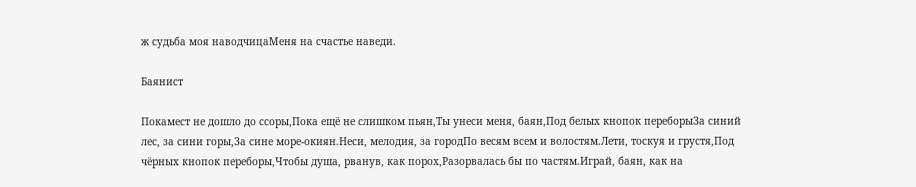ж судьба моя наводчицаМеня на счастье наведи.

Баянист

Покамест не дошло до ссоры,Пока ещё не слишком пьян,Ты унеси меня, баян,Под белых кнопок переборыЗа синий лес, за сини горы,За сине море-окиян.Неси, мелодия, за городПо весям всем и волостям.Лети, тоскуя и грустя,Под чёрных кнопок переборы,Чтобы душа, рванув, как порох,Разорвалась бы по частям.Играй, баян, как на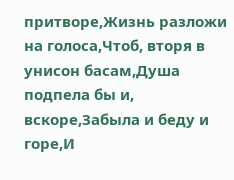притворе,Жизнь разложи на голоса,Чтоб, вторя в унисон басам,Душа подпела бы и, вскоре,Забыла и беду и горе,И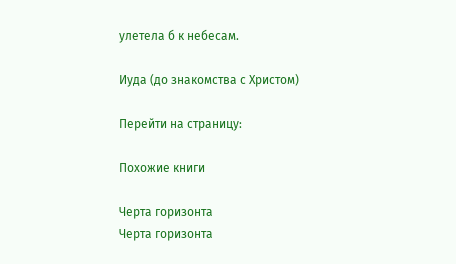улетела б к небесам.

Иуда (до знакомства с Христом)

Перейти на страницу:

Похожие книги

Черта горизонта
Черта горизонта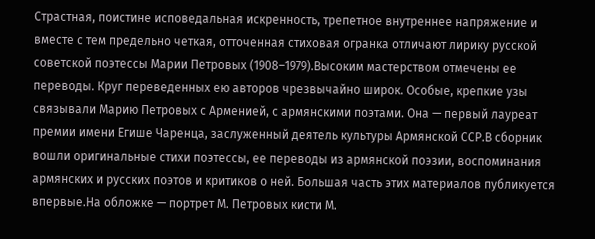Страстная, поистине исповедальная искренность, трепетное внутреннее напряжение и вместе с тем предельно четкая, отточенная стиховая огранка отличают лирику русской советской поэтессы Марии Петровых (1908–1979).Высоким мастерством отмечены ее переводы. Круг переведенных ею авторов чрезвычайно широк. Особые, крепкие узы связывали Марию Петровых с Арменией, с армянскими поэтами. Она — первый лауреат премии имени Егише Чаренца, заслуженный деятель культуры Армянской ССР.В сборник вошли оригинальные стихи поэтессы, ее переводы из армянской поэзии, воспоминания армянских и русских поэтов и критиков о ней. Большая часть этих материалов публикуется впервые.На обложке — портрет М. Петровых кисти М.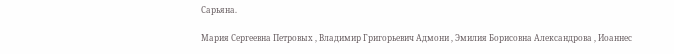Сарьяна.

Мария Сергеевна Петровых , Владимир Григорьевич Адмони , Эмилия Борисовна Александрова , Иоаннес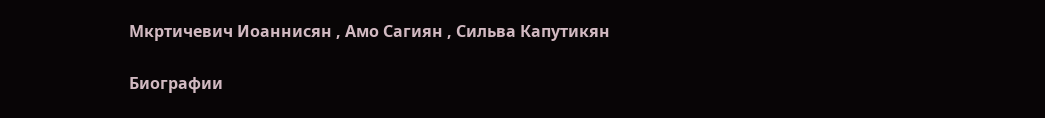Мкртичевич Иоаннисян , Амо Сагиян , Сильва Капутикян

Биографии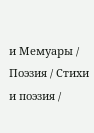и Мемуары / Поэзия / Стихи и поэзия /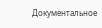Документальное